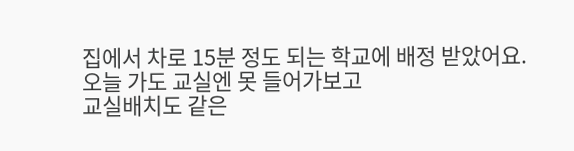집에서 차로 15분 정도 되는 학교에 배정 받았어요.
오늘 가도 교실엔 못 들어가보고
교실배치도 같은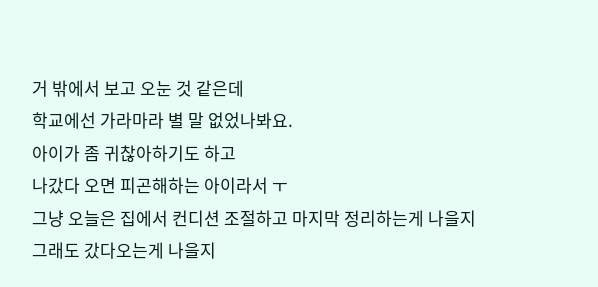거 밖에서 보고 오눈 것 같은데
학교에선 가라마라 별 말 없었나봐요.
아이가 좀 귀찮아하기도 하고
나갔다 오면 피곤해하는 아이라서 ㅜ
그냥 오늘은 집에서 컨디션 조절하고 마지막 정리하는게 나을지
그래도 갔다오는게 나을지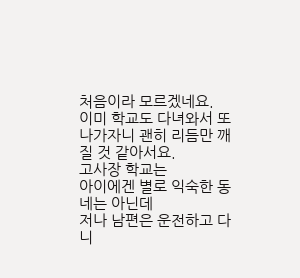처음이라 모르겠네요.
이미 학교도 다녀와서 또 나가자니 괜히 리듬만 깨질 것 같아서요.
고사장 학교는
아이에겐 별로 익숙한 동네는 아닌데
저나 남편은 운전하고 다니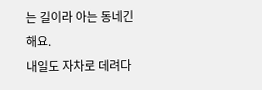는 길이라 아는 동네긴 해요.
내일도 자차로 데려다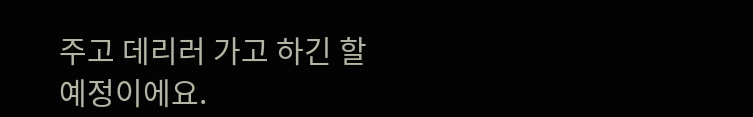주고 데리러 가고 하긴 할 예정이에요.